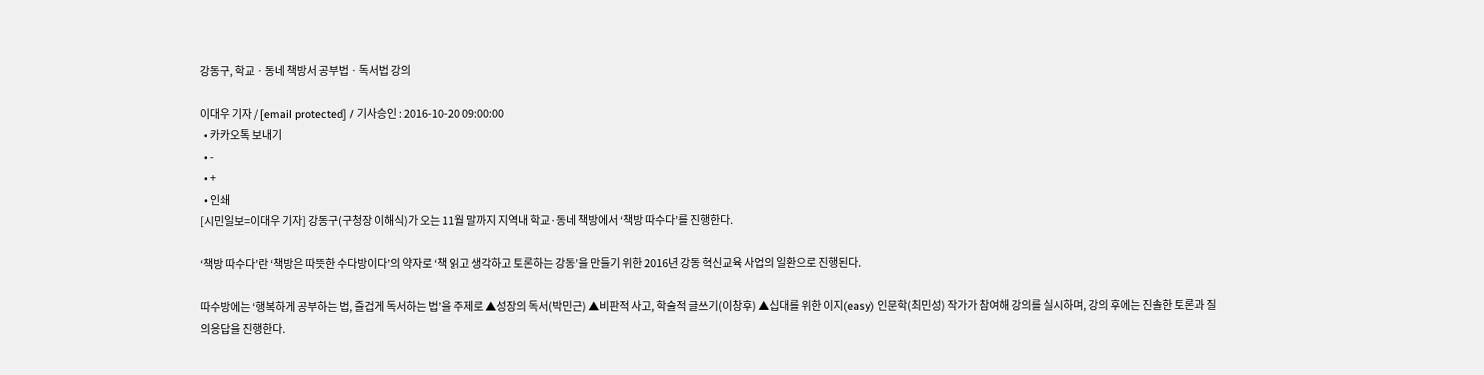강동구, 학교ㆍ동네 책방서 공부법ㆍ독서법 강의

이대우 기자 / [email protected] / 기사승인 : 2016-10-20 09:00:00
  • 카카오톡 보내기
  • -
  • +
  • 인쇄
[시민일보=이대우 기자] 강동구(구청장 이해식)가 오는 11월 말까지 지역내 학교·동네 책방에서 ‘책방 따수다’를 진행한다.

‘책방 따수다’란 ‘책방은 따뜻한 수다방이다’의 약자로 ‘책 읽고 생각하고 토론하는 강동’을 만들기 위한 2016년 강동 혁신교육 사업의 일환으로 진행된다.

따수방에는 ‘행복하게 공부하는 법, 즐겁게 독서하는 법’을 주제로 ▲성장의 독서(박민근) ▲비판적 사고, 학술적 글쓰기(이창후) ▲십대를 위한 이지(easy) 인문학(최민성) 작가가 참여해 강의를 실시하며, 강의 후에는 진솔한 토론과 질의응답을 진행한다.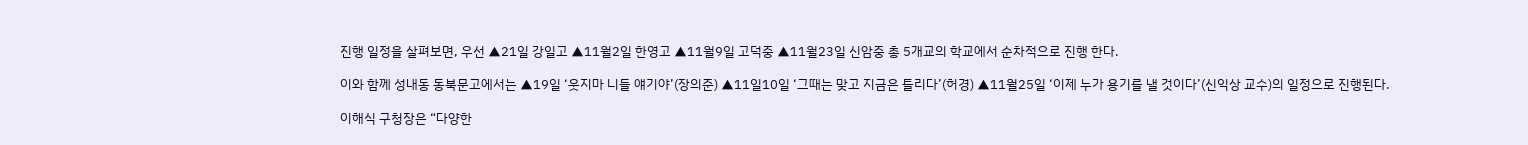진행 일정을 살펴보면, 우선 ▲21일 강일고 ▲11월2일 한영고 ▲11월9일 고덕중 ▲11월23일 신암중 총 5개교의 학교에서 순차적으로 진행 한다.

이와 함께 성내동 동북문고에서는 ▲19일 ‘웃지마 니들 얘기야’(장의준) ▲11일10일 ‘그때는 맞고 지금은 틀리다’(허경) ▲11월25일 ‘이제 누가 용기를 낼 것이다’(신익상 교수)의 일정으로 진행된다.

이해식 구청장은 “다양한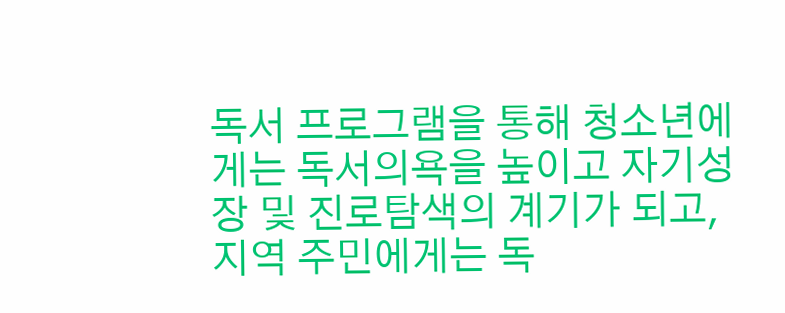독서 프로그램을 통해 청소년에게는 독서의욕을 높이고 자기성장 및 진로탐색의 계기가 되고, 지역 주민에게는 독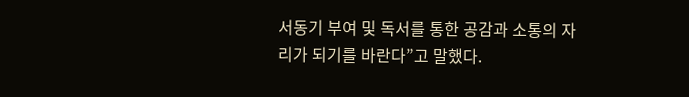서동기 부여 및 독서를 통한 공감과 소통의 자리가 되기를 바란다”고 말했다.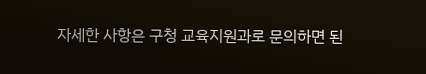자세한 사항은 구청 교육지원과로 문의하면 된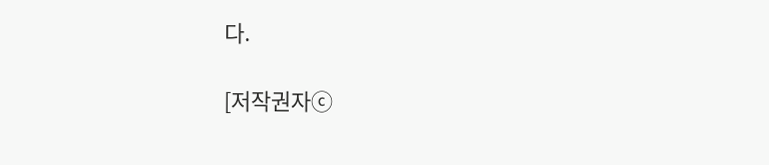다.

[저작권자ⓒ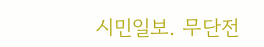시민일보. 무단전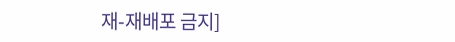재-재배포 금지]